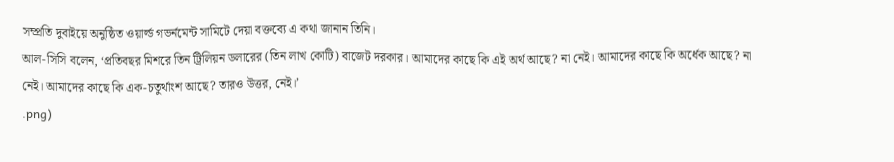সম্প্রতি দুবাইয়ে অনুষ্ঠিত ওয়ার্ল্ড গভর্নমেন্ট সামিটে দেয়া বক্তব্যে এ কথা জানান তিনি।
আল-সিসি বলেন, ‘প্রতিবছর মিশরে তিন ট্রিলিয়ন ডলারের (তিন লাখ কোটি) বাজেট দরকার। আমাদের কাছে কি এই অর্থ আছে? না নেই। আমাদের কাছে কি অর্ধেক আছে? না নেই। আমাদের কাছে কি এক-চতুর্থাংশ আছে? তারও উত্তর, নেই।’
.png)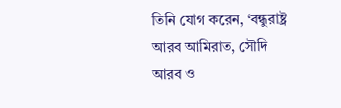তিনি যোগ করেন, ‘বন্ধুরাষ্ট্র আরব আমিরাত, সৌদি আরব ও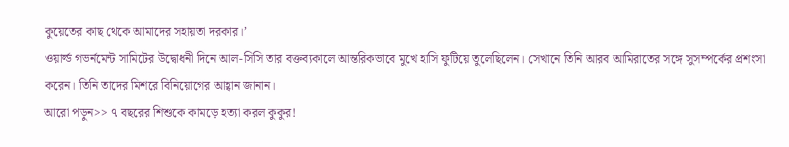কুয়েতের কাছ থেকে আমাদের সহায়তা দরকার।’
ওয়ার্ল্ড গভর্নমেন্ট সামিটের উদ্বোধনী দিনে আল-সিসি তার বক্তব্যকালে আন্তরিকভাবে মুখে হাসি ফুটিয়ে তুলেছিলেন। সেখানে তিনি আরব আমিরাতের সঙ্গে সুসম্পর্কের প্রশংসা করেন। তিনি তাদের মিশরে বিনিয়োগের আহ্বান জানান।
আরো পড়ুন>> ৭ বছরের শিশুকে কামড়ে হত্যা করল কুকুর!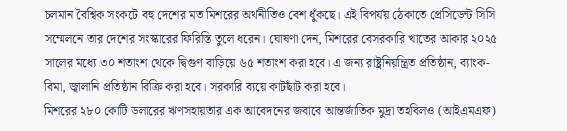চলমান বৈশ্বিক সংকটে বহু দেশের মত মিশরের অর্থনীতিও বেশ ধুঁকছে। এই বিপর্যয় ঠেকাতে প্রেসিডেন্ট সিসি সম্মেলনে তার দেশের সংস্কারের ফিরিস্তি তুলে ধরেন। ঘোষণা দেন, মিশরের বেসরকারি খাতের আকার ২০২৫ সালের মধ্যে ৩০ শতাংশ থেকে দ্বিগুণ বাড়িয়ে ৬৫ শতাংশ করা হবে। এ জন্য রাষ্ট্রনিয়ন্ত্রিত প্রতিষ্ঠান, ব্যাংক-বিমা, জ্বালানি প্রতিষ্ঠান বিক্রি করা হবে। সরকারি ব্যয়ে কাটছাঁট করা হবে।
মিশরের ২৮০ কোটি ডলারের ঋণসহায়তার এক আবেদনের জবাবে আন্তর্জাতিক মুদ্রা তহবিলও (আইএমএফ)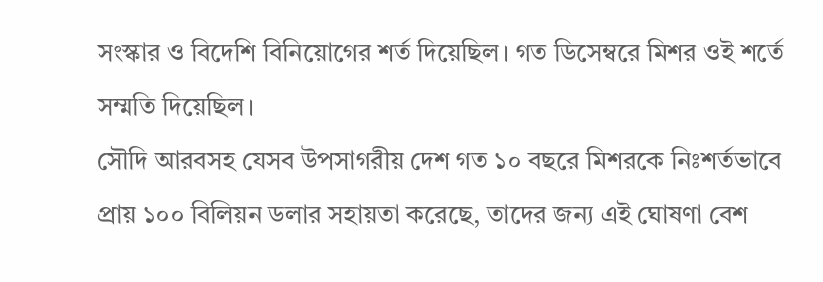সংস্কার ও বিদেশি বিনিয়োগের শর্ত দিয়েছিল। গত ডিসেম্বরে মিশর ওই শর্তে সম্মতি দিয়েছিল।
সৌদি আরবসহ যেসব উপসাগরীয় দেশ গত ১০ বছরে মিশরকে নিঃশর্তভাবে প্রায় ১০০ বিলিয়ন ডলার সহায়তা করেছে, তাদের জন্য এই ঘোষণা বেশ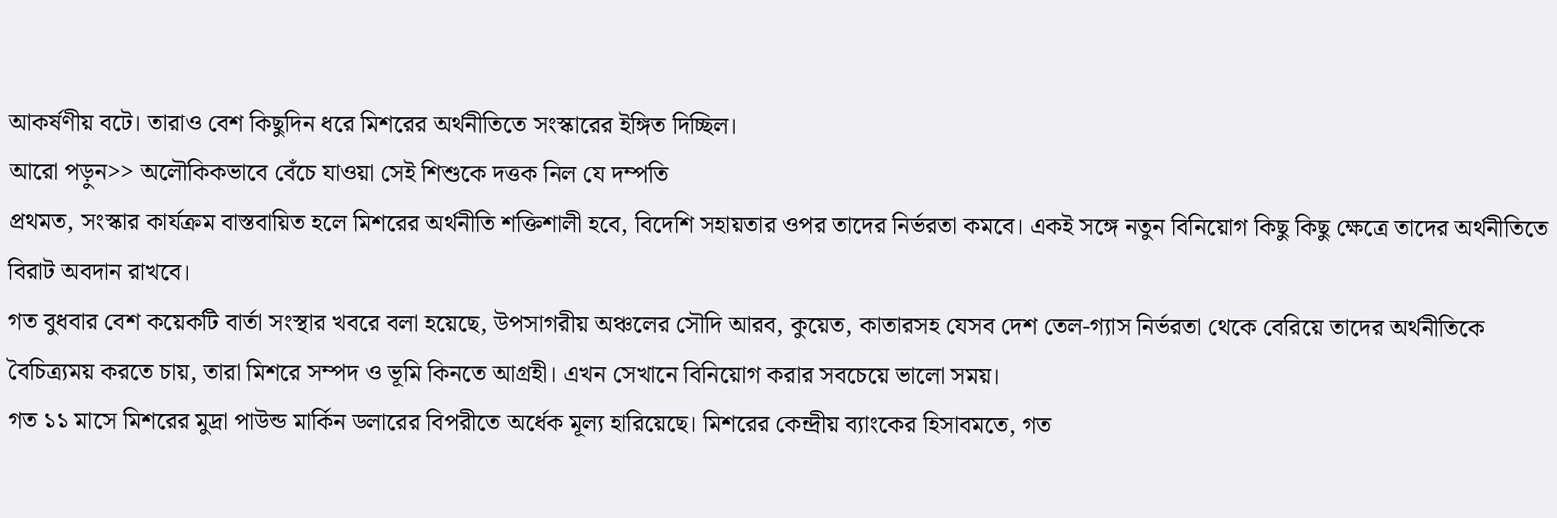আকর্ষণীয় বটে। তারাও বেশ কিছুদিন ধরে মিশরের অর্থনীতিতে সংস্কারের ইঙ্গিত দিচ্ছিল।
আরো পড়ুন>> অলৌকিকভাবে বেঁচে যাওয়া সেই শিশুকে দত্তক নিল যে দম্পতি
প্রথমত, সংস্কার কার্যক্রম বাস্তবায়িত হলে মিশরের অর্থনীতি শক্তিশালী হবে, বিদেশি সহায়তার ওপর তাদের নির্ভরতা কমবে। একই সঙ্গে নতুন বিনিয়োগ কিছু কিছু ক্ষেত্রে তাদের অর্থনীতিতে বিরাট অবদান রাখবে।
গত বুধবার বেশ কয়েকটি বার্তা সংস্থার খবরে বলা হয়েছে, উপসাগরীয় অঞ্চলের সৌদি আরব, কুয়েত, কাতারসহ যেসব দেশ তেল-গ্যাস নির্ভরতা থেকে বেরিয়ে তাদের অর্থনীতিকে বৈচিত্র্যময় করতে চায়, তারা মিশরে সম্পদ ও ভূমি কিনতে আগ্রহী। এখন সেখানে বিনিয়োগ করার সবচেয়ে ভালো সময়।
গত ১১ মাসে মিশরের মুদ্রা পাউন্ড মার্কিন ডলারের বিপরীতে অর্ধেক মূল্য হারিয়েছে। মিশরের কেন্দ্রীয় ব্যাংকের হিসাবমতে, গত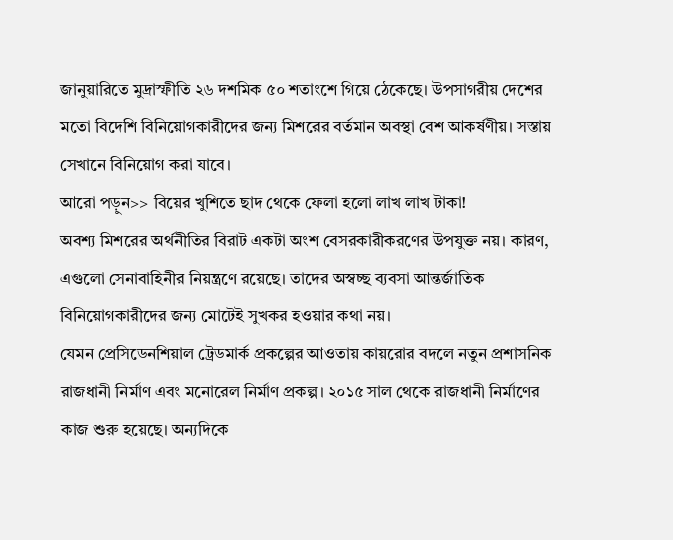জানুয়ারিতে মুদ্রাস্ফীতি ২৬ দশমিক ৫০ শতাংশে গিয়ে ঠেকেছে। উপসাগরীয় দেশের মতো বিদেশি বিনিয়োগকারীদের জন্য মিশরের বর্তমান অবস্থা বেশ আকর্ষণীয়। সস্তায় সেখানে বিনিয়োগ করা যাবে।
আরো পড়ুন>> বিয়ের খুশিতে ছাদ থেকে ফেলা হলো লাখ লাখ টাকা!
অবশ্য মিশরের অর্থনীতির বিরাট একটা অংশ বেসরকারীকরণের উপযুক্ত নয়। কারণ, এগুলো সেনাবাহিনীর নিয়ন্ত্রণে রয়েছে। তাদের অস্বচ্ছ ব্যবসা আন্তর্জাতিক বিনিয়োগকারীদের জন্য মোটেই সুখকর হওয়ার কথা নয়।
যেমন প্রেসিডেনশিয়াল ট্রেডমার্ক প্রকল্পের আওতায় কায়রোর বদলে নতুন প্রশাসনিক রাজধানী নির্মাণ এবং মনোরেল নির্মাণ প্রকল্প। ২০১৫ সাল থেকে রাজধানী নির্মাণের কাজ শুরু হয়েছে। অন্যদিকে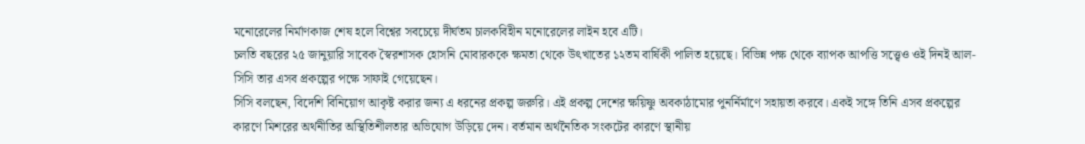মনোরেলের নির্মাণকাজ শেষ হলে বিশ্বের সবচেয়ে দীর্ঘতম চালকবিহীন মনোরেলের লাইন হবে এটি।
চলতি বছরের ২৫ জানুয়ারি সাবেক স্বৈরশাসক হোসনি মোবারককে ক্ষমতা থেকে উৎখাতের ১২তম বার্ষিকী পালিত হয়েছে। বিভিন্ন পক্ষ থেকে ব্যাপক আপত্তি সত্ত্বেও ওই দিনই আল-সিসি তার এসব প্রকল্পের পক্ষে সাফাই গেয়েছেন।
সিসি বলছেন, বিদেশি বিনিয়োগ আকৃষ্ট করার জন্য এ ধরনের প্রকল্প জরুরি। এই প্রকল্প দেশের ক্ষয়িষ্ণু অবকাঠামোর পুনর্নির্মাণে সহায়তা করবে। একই সঙ্গে তিনি এসব প্রকল্পের কারণে মিশরের অর্থনীতির অস্থিতিশীলতার অভিযোগ উড়িয়ে দেন। বর্তমান অর্থনৈতিক সংকটের কারণে স্থানীয়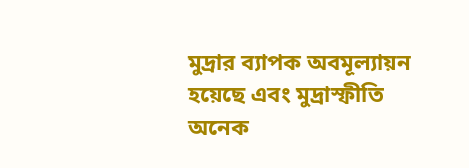মুদ্রার ব্যাপক অবমূল্যায়ন হয়েছে এবং মুদ্রাস্ফীতি অনেক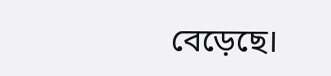বেড়েছে।